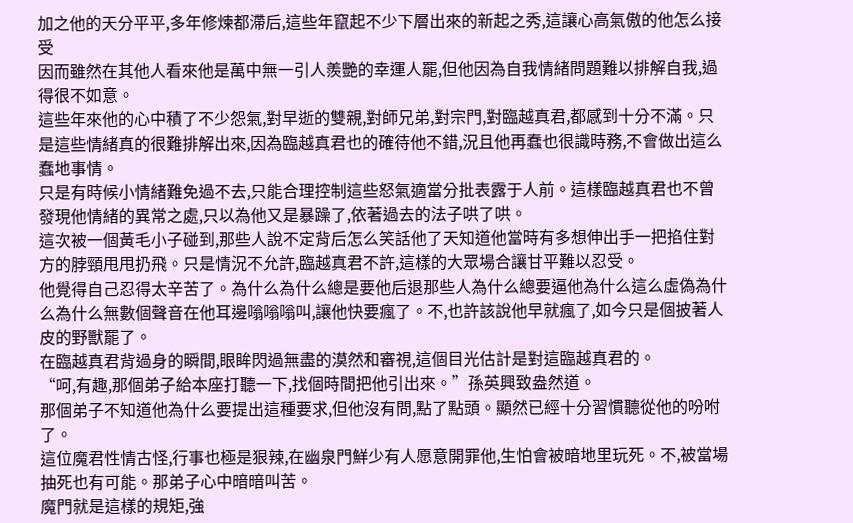加之他的天分平平,多年修煉都滯后,這些年竄起不少下層出來的新起之秀,這讓心高氣傲的他怎么接受
因而雖然在其他人看來他是萬中無一引人羨艷的幸運人罷,但他因為自我情緒問題難以排解自我,過得很不如意。
這些年來他的心中積了不少怨氣,對早逝的雙親,對師兄弟,對宗門,對臨越真君,都感到十分不滿。只是這些情緒真的很難排解出來,因為臨越真君也的確待他不錯,況且他再蠢也很識時務,不會做出這么蠢地事情。
只是有時候小情緒難免過不去,只能合理控制這些怒氣適當分批表露于人前。這樣臨越真君也不曾發現他情緒的異常之處,只以為他又是暴躁了,依著過去的法子哄了哄。
這次被一個黃毛小子碰到,那些人說不定背后怎么笑話他了天知道他當時有多想伸出手一把掐住對方的脖頸甩甩扔飛。只是情況不允許,臨越真君不許,這樣的大眾場合讓甘平難以忍受。
他覺得自己忍得太辛苦了。為什么為什么總是要他后退那些人為什么總要逼他為什么這么虛偽為什么為什么無數個聲音在他耳邊嗡嗡嗡叫,讓他快要瘋了。不,也許該說他早就瘋了,如今只是個披著人皮的野獸罷了。
在臨越真君背過身的瞬間,眼眸閃過無盡的漠然和審視,這個目光估計是對這臨越真君的。
“呵,有趣,那個弟子給本座打聽一下,找個時間把他引出來。”孫英興致盎然道。
那個弟子不知道他為什么要提出這種要求,但他沒有問,點了點頭。顯然已經十分習慣聽從他的吩咐了。
這位魔君性情古怪,行事也極是狠辣,在幽泉門鮮少有人愿意開罪他,生怕會被暗地里玩死。不,被當場抽死也有可能。那弟子心中暗暗叫苦。
魔門就是這樣的規矩,強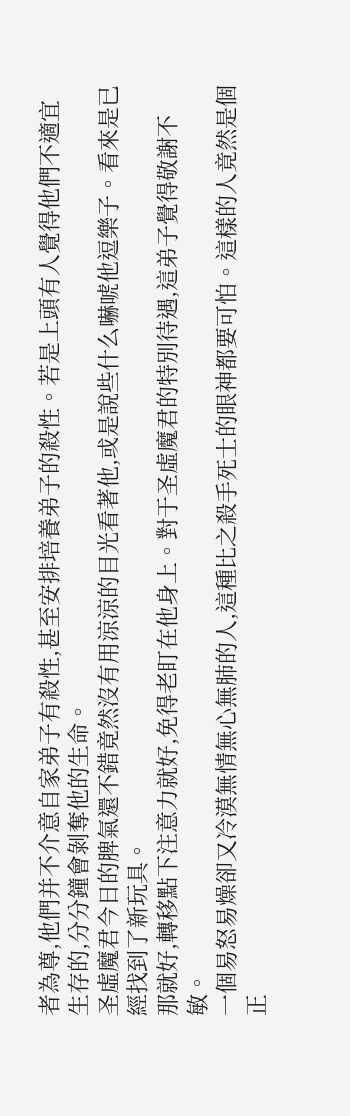者為尊,他們并不介意自家弟子有殺性,甚至安排培養弟子的殺性。若是上頭有人覺得他們不適宜生存的,分分鐘會剝奪他的生命。
圣虛魔君今日的脾氣還不錯竟然沒有用涼涼的目光看著他,或是說些什么嚇唬他逗樂子。看來是已經找到了新玩具。
那就好,轉移點下注意力就好,免得老盯在他身上。對于圣虛魔君的特別待遇,這弟子覺得敬謝不敏。
一個易怒易燥卻又冷漠無情無心無肺的人,這種比之殺手死士的眼神都要可怕。這樣的人竟然是個正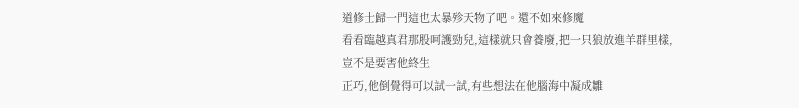道修士歸一門這也太暴殄天物了吧。還不如來修魔
看看臨越真君那股呵護勁兒,這樣就只會養廢,把一只狼放進羊群里樣,豈不是要害他終生
正巧,他倒覺得可以試一試,有些想法在他腦海中凝成雛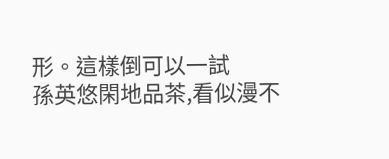形。這樣倒可以一試
孫英悠閑地品茶,看似漫不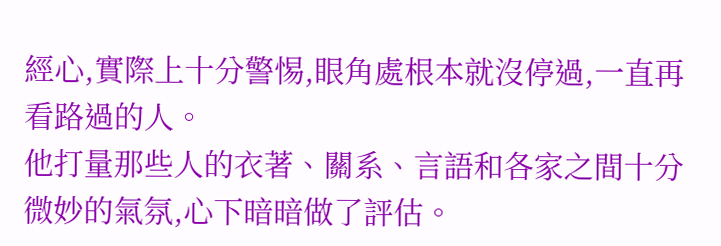經心,實際上十分警惕,眼角處根本就沒停過,一直再看路過的人。
他打量那些人的衣著、關系、言語和各家之間十分微妙的氣氛,心下暗暗做了評估。